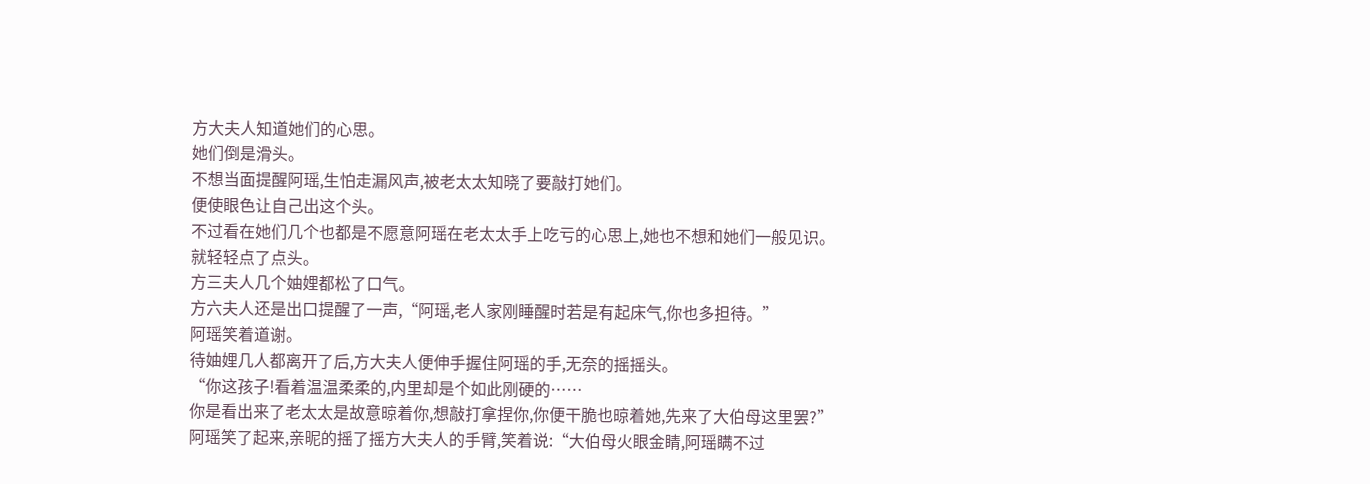方大夫人知道她们的心思。
她们倒是滑头。
不想当面提醒阿瑶,生怕走漏风声,被老太太知晓了要敲打她们。
便使眼色让自己出这个头。
不过看在她们几个也都是不愿意阿瑶在老太太手上吃亏的心思上,她也不想和她们一般见识。
就轻轻点了点头。
方三夫人几个妯娌都松了口气。
方六夫人还是出口提醒了一声,“阿瑶,老人家刚睡醒时若是有起床气,你也多担待。”
阿瑶笑着道谢。
待妯娌几人都离开了后,方大夫人便伸手握住阿瑶的手,无奈的摇摇头。
“你这孩子!看着温温柔柔的,内里却是个如此刚硬的……
你是看出来了老太太是故意晾着你,想敲打拿捏你,你便干脆也晾着她,先来了大伯母这里罢?”
阿瑶笑了起来,亲昵的摇了摇方大夫人的手臂,笑着说:“大伯母火眼金睛,阿瑶瞒不过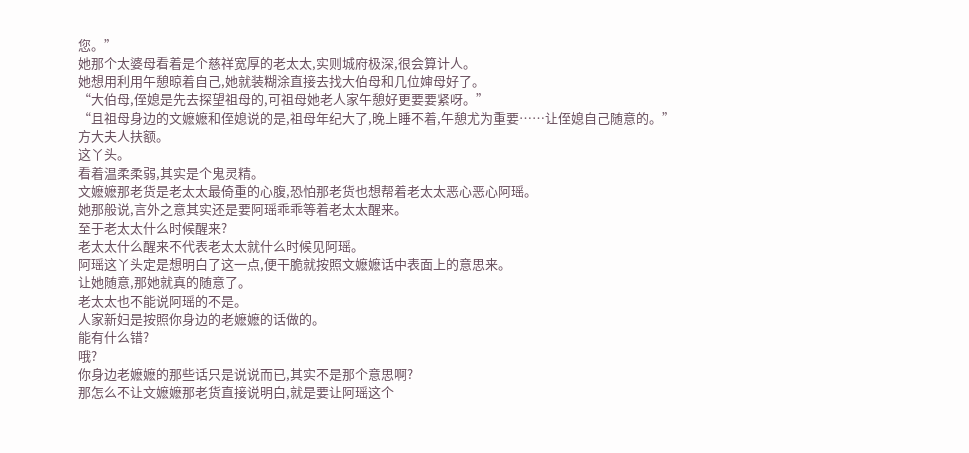您。”
她那个太婆母看着是个慈祥宽厚的老太太,实则城府极深,很会算计人。
她想用利用午憩晾着自己,她就装糊涂直接去找大伯母和几位婶母好了。
“大伯母,侄媳是先去探望祖母的,可祖母她老人家午憩好更要要紧呀。”
“且祖母身边的文嬷嬷和侄媳说的是,祖母年纪大了,晚上睡不着,午憩尤为重要……让侄媳自己随意的。”
方大夫人扶额。
这丫头。
看着温柔柔弱,其实是个鬼灵精。
文嬷嬷那老货是老太太最倚重的心腹,恐怕那老货也想帮着老太太恶心恶心阿瑶。
她那般说,言外之意其实还是要阿瑶乖乖等着老太太醒来。
至于老太太什么时候醒来?
老太太什么醒来不代表老太太就什么时候见阿瑶。
阿瑶这丫头定是想明白了这一点,便干脆就按照文嬷嬷话中表面上的意思来。
让她随意,那她就真的随意了。
老太太也不能说阿瑶的不是。
人家新妇是按照你身边的老嬷嬷的话做的。
能有什么错?
哦?
你身边老嬷嬷的那些话只是说说而已,其实不是那个意思啊?
那怎么不让文嬷嬷那老货直接说明白,就是要让阿瑶这个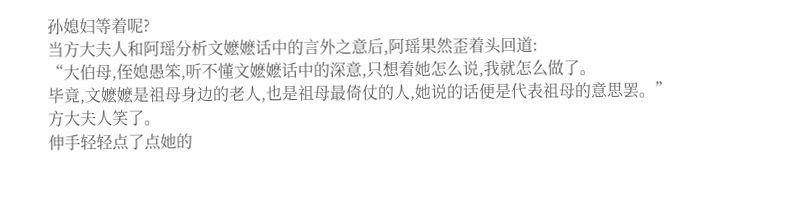孙媳妇等着呢?
当方大夫人和阿瑶分析文嬷嬷话中的言外之意后,阿瑶果然歪着头回道:
“大伯母,侄媳愚笨,听不懂文嬷嬷话中的深意,只想着她怎么说,我就怎么做了。
毕竟,文嬷嬷是祖母身边的老人,也是祖母最倚仗的人,她说的话便是代表祖母的意思罢。”
方大夫人笑了。
伸手轻轻点了点她的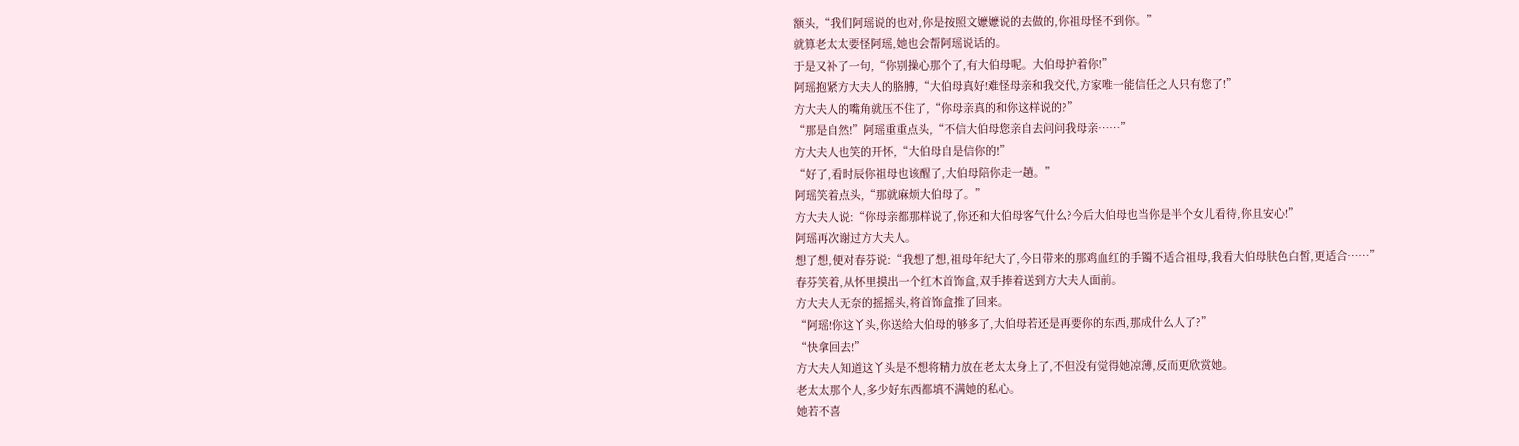额头,“我们阿瑶说的也对,你是按照文嬷嬷说的去做的,你祖母怪不到你。”
就算老太太要怪阿瑶,她也会帮阿瑶说话的。
于是又补了一句,“你别操心那个了,有大伯母呢。大伯母护着你!”
阿瑶抱紧方大夫人的胳膊,“大伯母真好!难怪母亲和我交代,方家唯一能信任之人只有您了!”
方大夫人的嘴角就压不住了,“你母亲真的和你这样说的?”
“那是自然!”阿瑶重重点头,“不信大伯母您亲自去问问我母亲……”
方大夫人也笑的开怀,“大伯母自是信你的!”
“好了,看时辰你祖母也该醒了,大伯母陪你走一趟。”
阿瑶笑着点头,“那就麻烦大伯母了。”
方大夫人说:“你母亲都那样说了,你还和大伯母客气什么?今后大伯母也当你是半个女儿看待,你且安心!”
阿瑶再次谢过方大夫人。
想了想,便对春芬说:“我想了想,祖母年纪大了,今日带来的那鸡血红的手镯不适合祖母,我看大伯母肤色白皙,更适合……”
春芬笑着,从怀里摸出一个红木首饰盒,双手捧着送到方大夫人面前。
方大夫人无奈的摇摇头,将首饰盒推了回来。
“阿瑶!你这丫头,你送给大伯母的够多了,大伯母若还是再要你的东西,那成什么人了?”
“快拿回去!”
方大夫人知道这丫头是不想将精力放在老太太身上了,不但没有觉得她凉薄,反而更欣赏她。
老太太那个人,多少好东西都填不满她的私心。
她若不喜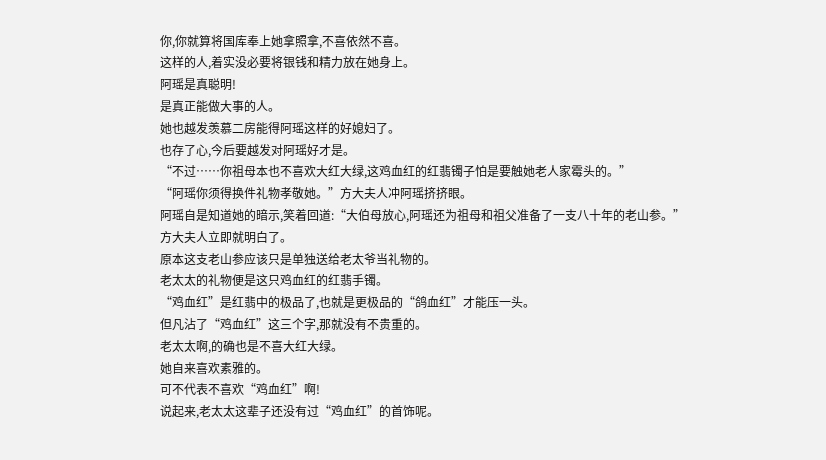你,你就算将国库奉上她拿照拿,不喜依然不喜。
这样的人,着实没必要将银钱和精力放在她身上。
阿瑶是真聪明!
是真正能做大事的人。
她也越发羡慕二房能得阿瑶这样的好媳妇了。
也存了心,今后要越发对阿瑶好才是。
“不过……你祖母本也不喜欢大红大绿,这鸡血红的红翡镯子怕是要触她老人家霉头的。”
“阿瑶你须得换件礼物孝敬她。”方大夫人冲阿瑶挤挤眼。
阿瑶自是知道她的暗示,笑着回道:“大伯母放心,阿瑶还为祖母和祖父准备了一支八十年的老山参。”
方大夫人立即就明白了。
原本这支老山参应该只是单独送给老太爷当礼物的。
老太太的礼物便是这只鸡血红的红翡手镯。
“鸡血红”是红翡中的极品了,也就是更极品的“鸽血红”才能压一头。
但凡沾了“鸡血红”这三个字,那就没有不贵重的。
老太太啊,的确也是不喜大红大绿。
她自来喜欢素雅的。
可不代表不喜欢“鸡血红”啊!
说起来,老太太这辈子还没有过“鸡血红”的首饰呢。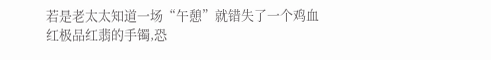若是老太太知道一场“午憩”就错失了一个鸡血红极品红翡的手镯,恐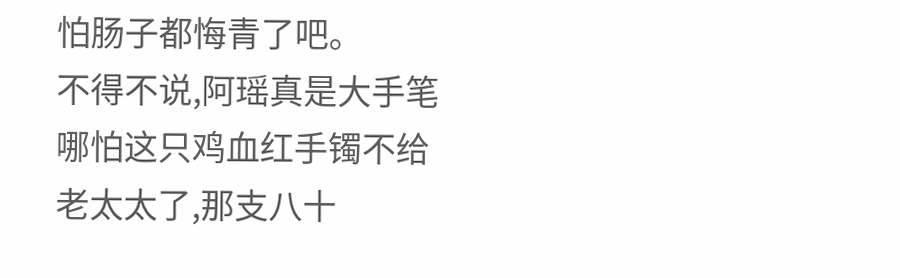怕肠子都悔青了吧。
不得不说,阿瑶真是大手笔
哪怕这只鸡血红手镯不给老太太了,那支八十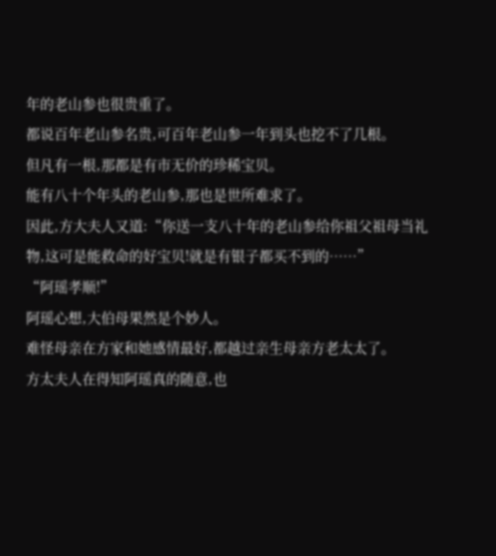年的老山参也很贵重了。
都说百年老山参名贵,可百年老山参一年到头也挖不了几根。
但凡有一根,那都是有市无价的珍稀宝贝。
能有八十个年头的老山参,那也是世所难求了。
因此,方大夫人又道:“你送一支八十年的老山参给你祖父祖母当礼物,这可是能救命的好宝贝!就是有银子都买不到的……”
“阿瑶孝顺!”
阿瑶心想,大伯母果然是个妙人。
难怪母亲在方家和她感情最好,都越过亲生母亲方老太太了。
方太夫人在得知阿瑶真的随意,也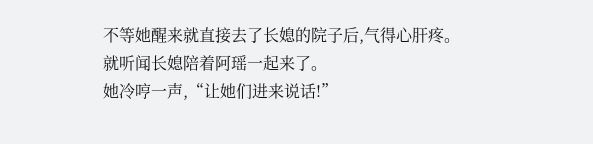不等她醒来就直接去了长媳的院子后,气得心肝疼。
就听闻长媳陪着阿瑶一起来了。
她冷哼一声,“让她们进来说话!”